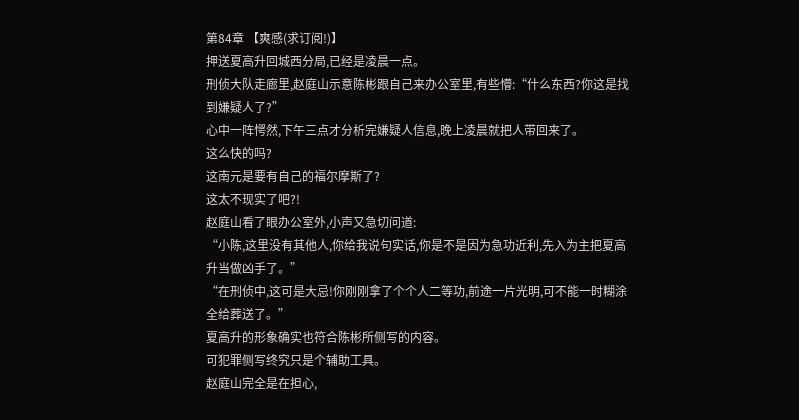第84章 【爽感(求订阅!)】
押送夏高升回城西分局,已经是凌晨一点。
刑侦大队走廊里,赵庭山示意陈彬跟自己来办公室里,有些懵:“什么东西?你这是找到嫌疑人了?”
心中一阵愕然,下午三点才分析完嫌疑人信息,晚上凌晨就把人带回来了。
这么快的吗?
这南元是要有自己的福尔摩斯了?
这太不现实了吧?!
赵庭山看了眼办公室外,小声又急切问道:
“小陈,这里没有其他人,你给我说句实话,你是不是因为急功近利,先入为主把夏高升当做凶手了。”
“在刑侦中,这可是大忌!你刚刚拿了个个人二等功,前途一片光明,可不能一时糊涂全给葬送了。”
夏高升的形象确实也符合陈彬所侧写的内容。
可犯罪侧写终究只是个辅助工具。
赵庭山完全是在担心,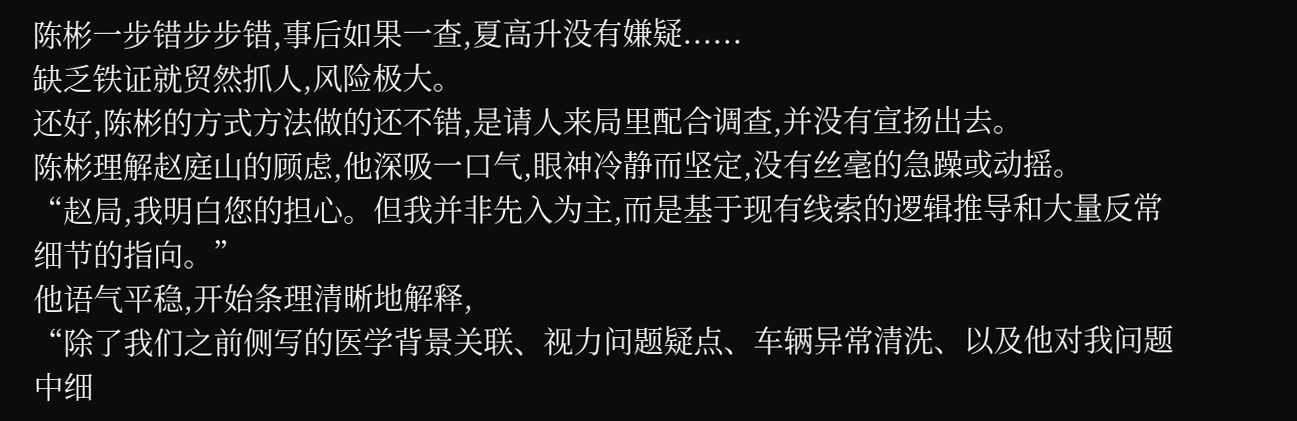陈彬一步错步步错,事后如果一查,夏高升没有嫌疑......
缺乏铁证就贸然抓人,风险极大。
还好,陈彬的方式方法做的还不错,是请人来局里配合调查,并没有宣扬出去。
陈彬理解赵庭山的顾虑,他深吸一口气,眼神冷静而坚定,没有丝毫的急躁或动摇。
“赵局,我明白您的担心。但我并非先入为主,而是基于现有线索的逻辑推导和大量反常细节的指向。”
他语气平稳,开始条理清晰地解释,
“除了我们之前侧写的医学背景关联、视力问题疑点、车辆异常清洗、以及他对我问题中细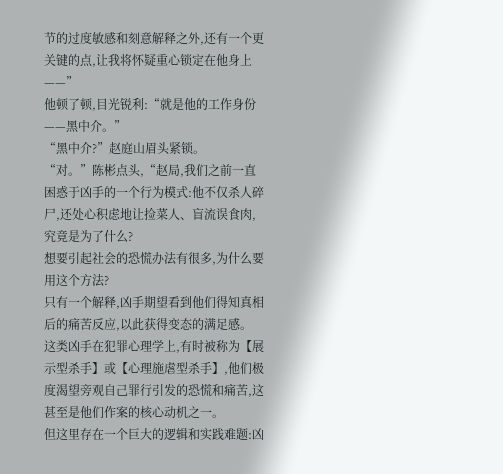节的过度敏感和刻意解释之外,还有一个更关键的点,让我将怀疑重心锁定在他身上——”
他顿了顿,目光锐利:“就是他的工作身份——黑中介。”
“黑中介?”赵庭山眉头紧锁。
“对。”陈彬点头,“赵局,我们之前一直困惑于凶手的一个行为模式:他不仅杀人碎尸,还处心积虑地让捡菜人、盲流误食肉,究竟是为了什么?
想要引起社会的恐慌办法有很多,为什么要用这个方法?
只有一个解释,凶手期望看到他们得知真相后的痛苦反应,以此获得变态的满足感。
这类凶手在犯罪心理学上,有时被称为【展示型杀手】或【心理施虐型杀手】,他们极度渴望旁观自己罪行引发的恐慌和痛苦,这甚至是他们作案的核心动机之一。
但这里存在一个巨大的逻辑和实践难题:凶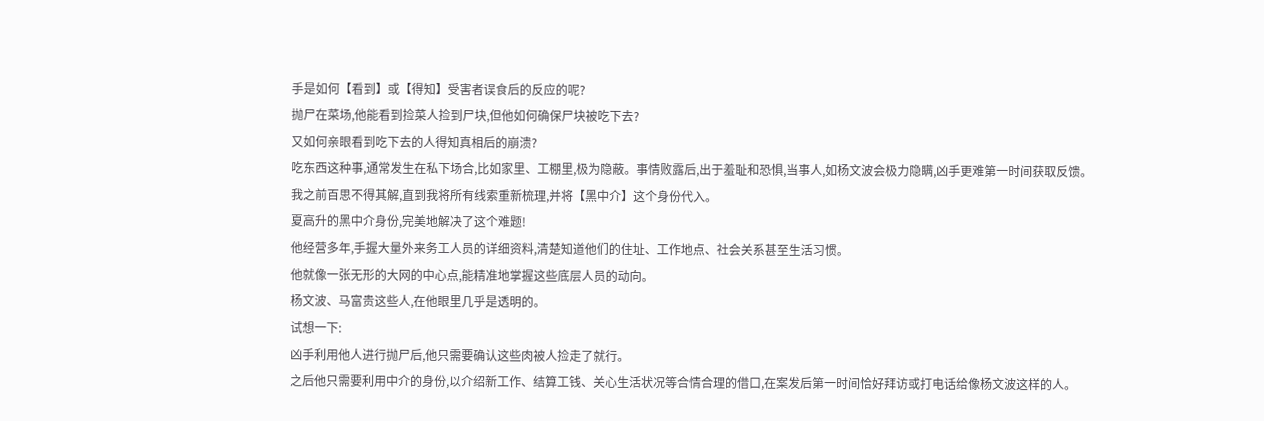手是如何【看到】或【得知】受害者误食后的反应的呢?
抛尸在菜场,他能看到捡菜人捡到尸块,但他如何确保尸块被吃下去?
又如何亲眼看到吃下去的人得知真相后的崩溃?
吃东西这种事,通常发生在私下场合,比如家里、工棚里,极为隐蔽。事情败露后,出于羞耻和恐惧,当事人,如杨文波会极力隐瞒,凶手更难第一时间获取反馈。
我之前百思不得其解,直到我将所有线索重新梳理,并将【黑中介】这个身份代入。
夏高升的黑中介身份,完美地解决了这个难题!
他经营多年,手握大量外来务工人员的详细资料,清楚知道他们的住址、工作地点、社会关系甚至生活习惯。
他就像一张无形的大网的中心点,能精准地掌握这些底层人员的动向。
杨文波、马富贵这些人,在他眼里几乎是透明的。
试想一下:
凶手利用他人进行抛尸后,他只需要确认这些肉被人捡走了就行。
之后他只需要利用中介的身份,以介绍新工作、结算工钱、关心生活状况等合情合理的借口,在案发后第一时间恰好拜访或打电话给像杨文波这样的人。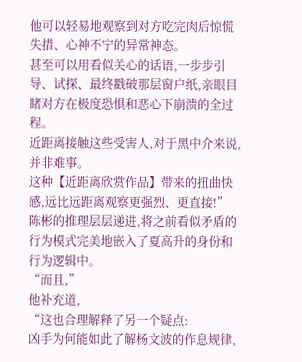他可以轻易地观察到对方吃完肉后惊慌失措、心神不宁的异常神态。
甚至可以用看似关心的话语,一步步引导、试探、最终戳破那层窗户纸,亲眼目睹对方在极度恐惧和恶心下崩溃的全过程。
近距离接触这些受害人,对于黑中介来说,并非难事。
这种【近距离欣赏作品】带来的扭曲快感,远比远距离观察更强烈、更直接!”
陈彬的推理层层递进,将之前看似矛盾的行为模式完美地嵌入了夏高升的身份和行为逻辑中。
“而且,”
他补充道,
“这也合理解释了另一个疑点:
凶手为何能如此了解杨文波的作息规律,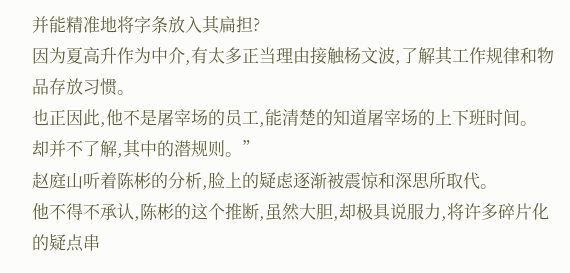并能精准地将字条放入其扁担?
因为夏高升作为中介,有太多正当理由接触杨文波,了解其工作规律和物品存放习惯。
也正因此,他不是屠宰场的员工,能清楚的知道屠宰场的上下班时间。
却并不了解,其中的潜规则。”
赵庭山听着陈彬的分析,脸上的疑虑逐渐被震惊和深思所取代。
他不得不承认,陈彬的这个推断,虽然大胆,却极具说服力,将许多碎片化的疑点串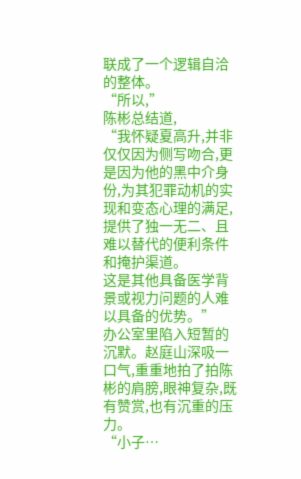联成了一个逻辑自洽的整体。
“所以,”
陈彬总结道,
“我怀疑夏高升,并非仅仅因为侧写吻合,更是因为他的黑中介身份,为其犯罪动机的实现和变态心理的满足,提供了独一无二、且难以替代的便利条件和掩护渠道。
这是其他具备医学背景或视力问题的人难以具备的优势。”
办公室里陷入短暂的沉默。赵庭山深吸一口气,重重地拍了拍陈彬的肩膀,眼神复杂,既有赞赏,也有沉重的压力。
“小子…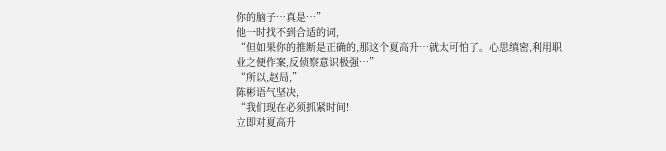你的脑子…真是…”
他一时找不到合适的词,
“但如果你的推断是正确的,那这个夏高升…就太可怕了。心思缜密,利用职业之便作案,反侦察意识极强…”
“所以,赵局,”
陈彬语气坚决,
“我们现在必须抓紧时间!
立即对夏高升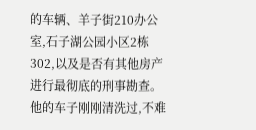的车辆、羊子街210办公室,石子湖公园小区2栋302,以及是否有其他房产进行最彻底的刑事勘查。
他的车子刚刚清洗过,不难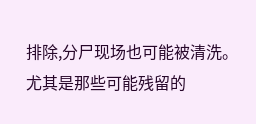排除,分尸现场也可能被清洗。
尤其是那些可能残留的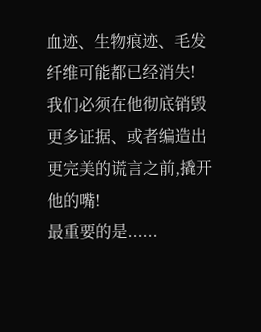血迹、生物痕迹、毛发纤维可能都已经消失!
我们必须在他彻底销毁更多证据、或者编造出更完美的谎言之前,撬开他的嘴!
最重要的是......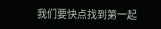我们要快点找到第一起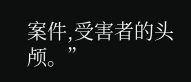案件,受害者的头颅。”